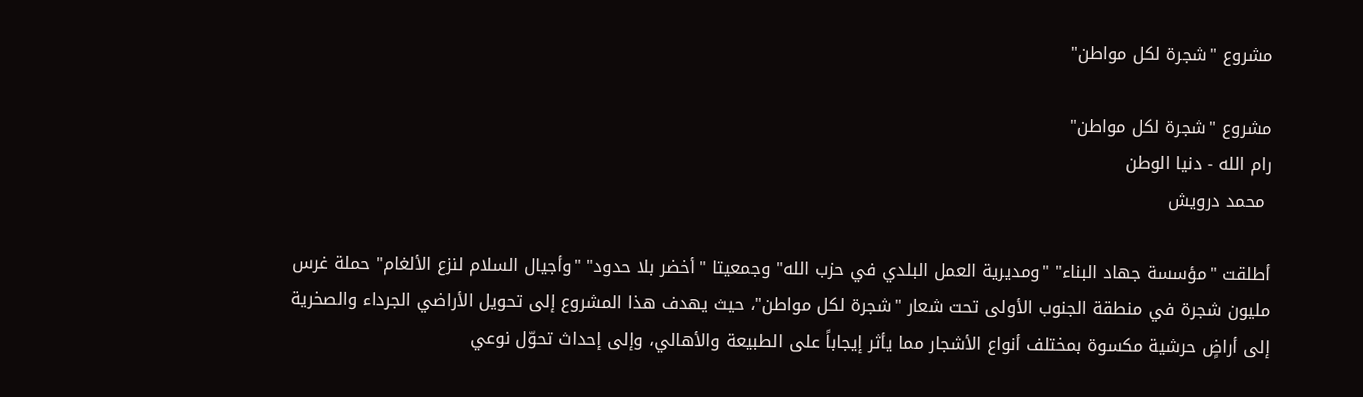مشروع "شجرة لكل مواطن"

مشروع "شجرة لكل مواطن"
رام الله - دنيا الوطن
 محمد درويش

أطلقت "مؤسسة جهاد البناء" "ومديرية العمل البلدي في حزب الله" وجمعيتا "أخضر بلا حدود" "وأجيال السلام لنزع الألغام" حملة غرس مليون شجرة في منطقة الجنوب الأولى تحت شعار "شجرة لكل مواطن"، حيث يهدف هذا المشروع إلى تحويل الأراضي الجرداء والصخرية إلى أراضٍ حرشية مكسوة بمختلف أنواع الأشجار مما يأثر إيجاباً على الطبيعة والأهالي، وإلى إحداث تحوّل نوعي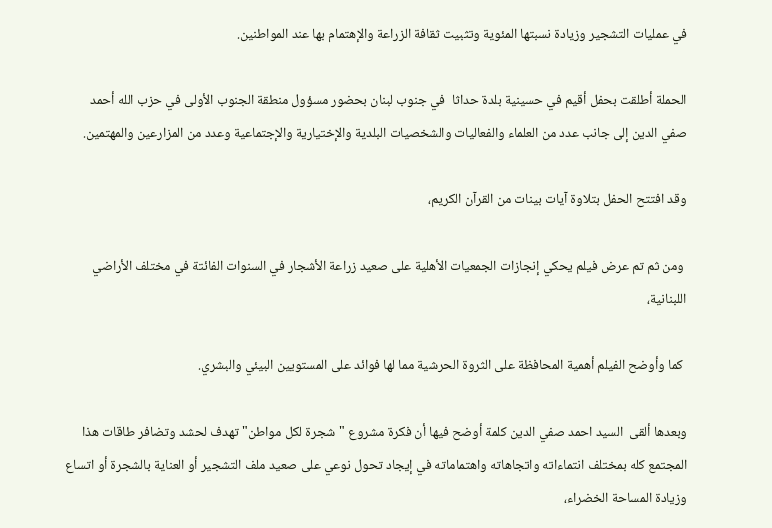في عمليات التشجير وزيادة نسبتها المئوية وتثبيت ثقافة الزراعة والإهتمام بها عند المواطنين.

الحملة أطلقت بحفل أقيم في حسينية بلدة حداثا  في جنوب لبنان بحضور مسؤول منطقة الجنوب الأولى في حزب الله أحمد صفي الدين إلى جانب عدد من العلماء والفعاليات والشخصيات البلدية والإختيارية والإجتماعية وعدد من المزارعين والمهتمين.

وقد افتتح الحفل بتلاوة آيات بينات من القرآن الكريم،

 ومن ثم تم عرض فيلم يحكي إنجازات الجمعيات الأهلية على صعيد زراعة الأشجار في السنوات الفائتة في مختلف الأراضي اللبنانية،

 كما وأوضح الفيلم أهمية المحافظة على الثروة الحرشية مما لها فوائد على المستويين البيئي والبشري.

وبعدها ألقى  السيد احمد صفي الدين كلمة أوضح فيها أن فكرة مشروع "شجرة لكل مواطن" تهدف لحشد وتضافر طاقات هذا المجتمع كله بمختلف انتماءاته واتجاهاته واهتماماته في إيجاد تحول نوعي على صعيد ملف التشجير أو العناية بالشجرة أو اتساع وزيادة المساحة الخضراء،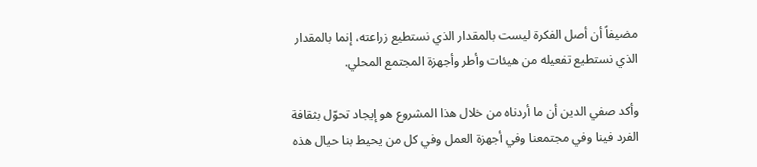مضيفاً أن أصل الفكرة ليست بالمقدار الذي نستطيع زراعته، إنما بالمقدار الذي نستطيع تفعيله من هيئات وأطر وأجهزة المجتمع المحلي.

وأكد صفي الدين أن ما أردناه من خلال هذا المشروع هو إيجاد تحوّل بثقافة الفرد فينا وفي مجتمعنا وفي أجهزة العمل وفي كل من يحيط بنا حيال هذه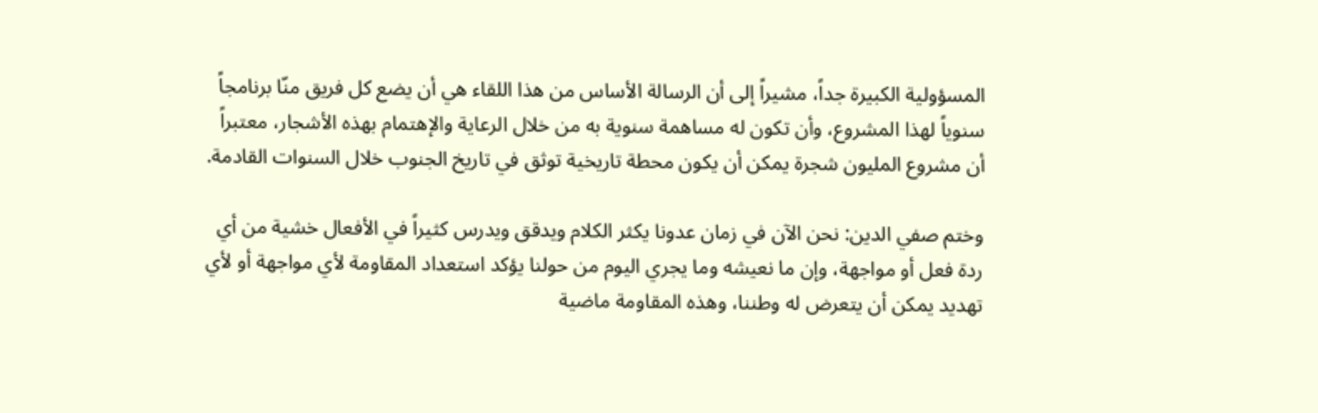المسؤولية الكبيرة جداً، مشيراً إلى أن الرسالة الأساس من هذا اللقاء هي أن يضع كل فريق منّا برنامجاً سنوياً لهذا المشروع، وأن تكون له مساهمة سنوية به من خلال الرعاية والإهتمام بهذه الأشجار، معتبراً أن مشروع المليون شجرة يمكن أن يكون محطة تاريخية توثق في تاريخ الجنوب خلال السنوات القادمة.

وختم صفي الدين: نحن الآن في زمان عدونا يكثر الكلام ويدقق ويدرس كثيراً في الأفعال خشية من أي ردة فعل أو مواجهة، وإن ما نعيشه وما يجري اليوم من حولنا يؤكد استعداد المقاومة لأي مواجهة أو لأي تهديد يمكن أن يتعرض له وطننا، وهذه المقاومة ماضية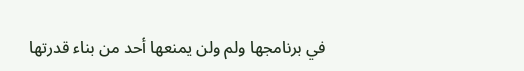في برنامجها ولم ولن يمنعها أحد من بناء قدرتها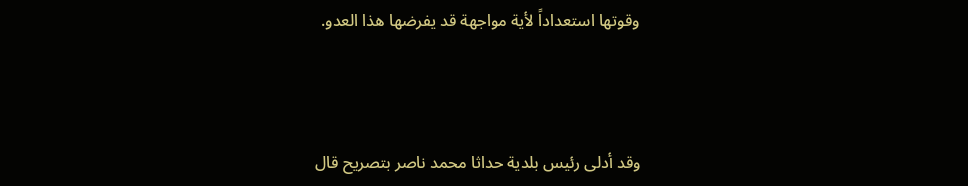وقوتها استعداداً لأية مواجهة قد يفرضها هذا العدو.



وقد أدلى رئيس بلدية حداثا محمد ناصر بتصريح قال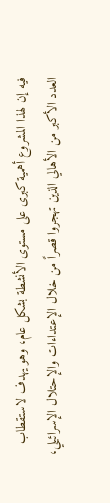فيه إن لهذا المشروع أهمية كبرى على مستوى الأنشطة بشكل عام، وهو يهدف لاستقطاب العدد الأكبر من الأهالي الذين تهجروا قصراً من خلال الإعتداءات والإحتلال الإسرائيلي،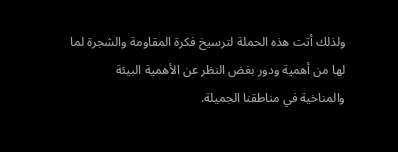ولذلك أتت هذه الحملة لترسيخ فكرة المقاومة والشجرة لما لها من أهمية ودور بغض النظر عن الأهمية البيئة والمناخية في مناطقنا الجميلة.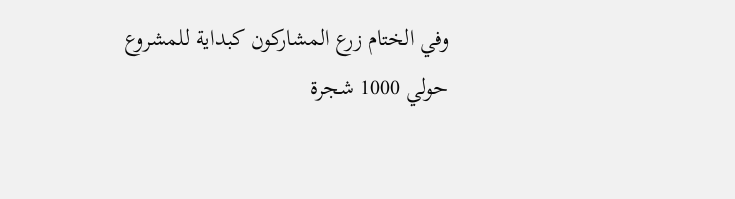وفي الختام زرع المشاركون كبداية للمشروع حولي 1000 شجرة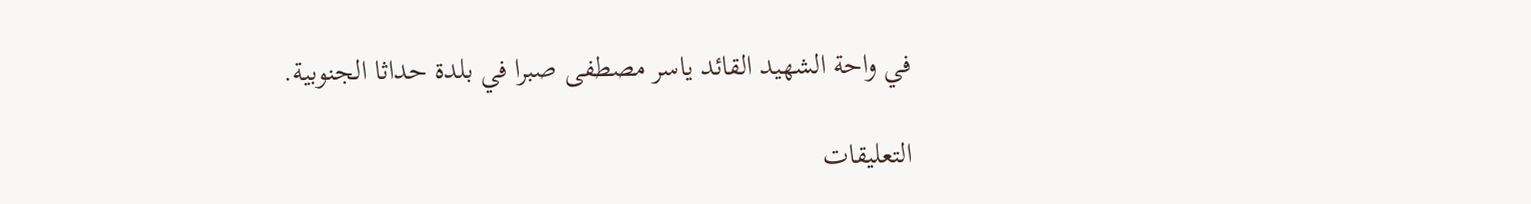في واحة الشهيد القائد ياسر مصطفى صبرا في بلدة حداثا الجنوبية.

التعليقات